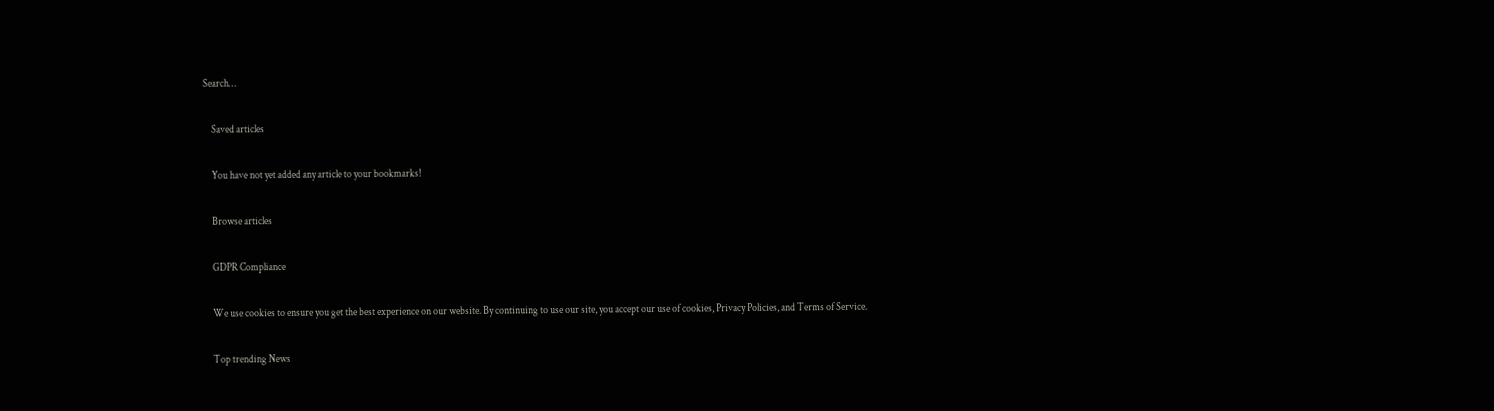Search…

    Saved articles

    You have not yet added any article to your bookmarks!

    Browse articles

    GDPR Compliance

    We use cookies to ensure you get the best experience on our website. By continuing to use our site, you accept our use of cookies, Privacy Policies, and Terms of Service.

    Top trending News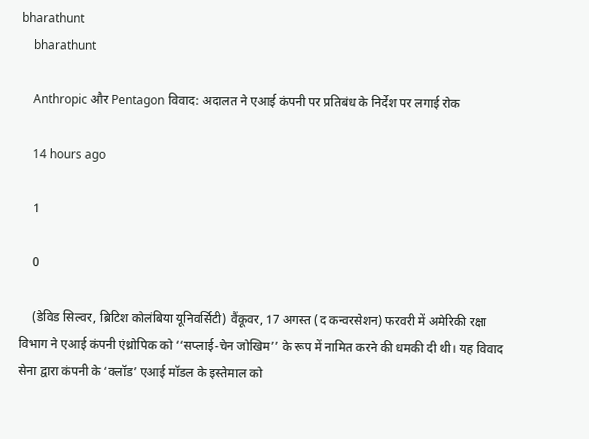bharathunt
    bharathunt

    Anthropic और Pentagon विवाद: अदालत ने एआई कंपनी पर प्रतिबंध के निर्देश पर लगाई रोक

    14 hours ago

    1

    0

    (डेविड सिल्वर, ब्रिटिश कोलंबिया यूनिवर्सिटी) वैंकूवर, 17 अगस्त (द कन्वरसेशन) फरवरी में अमेरिकी रक्षा विभाग ने एआई कंपनी एंथ्रोपिक को ‘‘सप्लाई-चेन जोखिम’’ के रूप में नामित करने की धमकी दी थी। यह विवाद सेना द्वारा कंपनी के ‘क्लॉड’ एआई मॉडल के इस्तेमाल को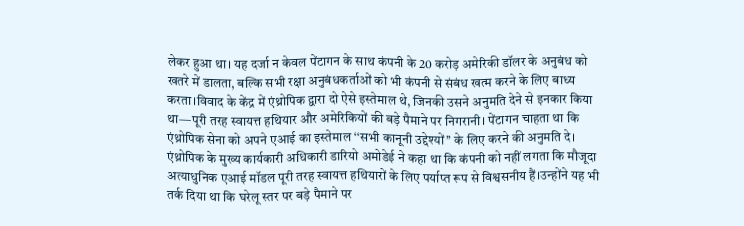लेकर हुआ था। यह दर्जा न केवल पेंटागन के साथ कंपनी के 20 करोड़ अमेरिकी डॉलर के अनुबंध को खतरे में डालता, बल्कि सभी रक्षा अनुबंधकर्ताओं को भी कंपनी से संबंध खत्म करने के लिए बाध्य करता।विवाद के केंद्र में एंथ्रोपिक द्वारा दो ऐसे इस्तेमाल थे, जिनकी उसने अनुमति देने से इनकार किया था—पूरी तरह स्वायत्त हथियार और अमेरिकियों की बड़े पैमाने पर निगरानी। पेंटागन चाहता था कि एंथ्रोपिक सेना को अपने एआई का इस्तेमाल ‘‘सभी कानूनी उद्देश्यों’’ के लिए करने की अनुमति दे। एंथ्रोपिक के मुख्य कार्यकारी अधिकारी डारियो अमोडेई ने कहा था कि कंपनी को नहीं लगता कि मौजूदा अत्याधुनिक एआई मॉडल पूरी तरह स्वायत्त हथियारों के लिए पर्याप्त रूप से विश्वसनीय हैं।उन्होंने यह भी तर्क दिया था कि घरेलू स्तर पर बड़े पैमाने पर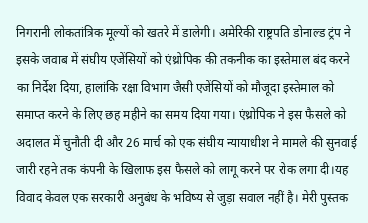निगरानी लोकतांत्रिक मूल्यों को खतरे में डालेगी। अमेरिकी राष्ट्रपति डोनाल्ड ट्रंप ने इसके जवाब में संघीय एजेंसियों को एंथ्रोपिक की तकनीक का इस्तेमाल बंद करने का निर्देश दिया, हालांकि रक्षा विभाग जैसी एजेंसियों को मौजूदा इस्तेमाल को समाप्त करने के लिए छह महीने का समय दिया गया। एंथ्रोपिक ने इस फैसले को अदालत में चुनौती दी और 26 मार्च को एक संघीय न्यायाधीश ने मामले की सुनवाई जारी रहने तक कंपनी के खिलाफ इस फैसले को लागू करने पर रोक लगा दी।यह विवाद केवल एक सरकारी अनुबंध के भविष्य से जुड़ा सवाल नहीं है। मेरी पुस्तक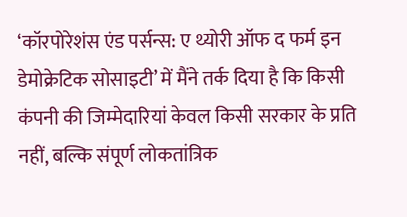‘कॉरपोरेशंस एंड पर्सन्स: ए थ्योरी ऑफ द फर्म इन डेमोक्रेटिक सोसाइटी’ में मैंने तर्क दिया है कि किसी कंपनी की जिम्मेदारियां केवल किसी सरकार के प्रति नहीं, बल्कि संपूर्ण लोकतांत्रिक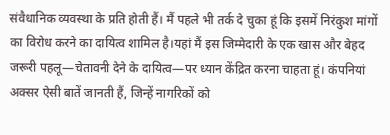संवैधानिक व्यवस्था के प्रति होती हैं। मैं पहले भी तर्क दे चुका हूं कि इसमें निरंकुश मांगों का विरोध करने का दायित्व शामिल है।यहां मैं इस जिम्मेदारी के एक खास और बेहद जरूरी पहलू—चेतावनी देने के दायित्व—पर ध्यान केंद्रित करना चाहता हूं। कंपनियां अक्सर ऐसी बातें जानती हैं, जिन्हें नागरिकों को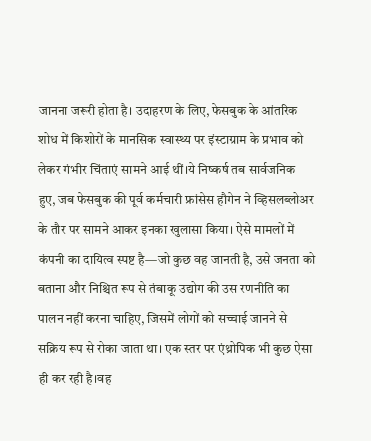जानना जरूरी होता है। उदाहरण के लिए, फेसबुक के आंतरिक शोध में किशोरों के मानसिक स्वास्थ्य पर इंस्टाग्राम के प्रभाव को लेकर गंभीर चिंताएं सामने आई थीं।ये निष्कर्ष तब सार्वजनिक हुए, जब फेसबुक की पूर्व कर्मचारी फ्रांसेस हौगेन ने व्हिसलब्लोअर के तौर पर सामने आकर इनका खुलासा किया। ऐसे मामलों में कंपनी का दायित्व स्पष्ट है—जो कुछ वह जानती है, उसे जनता को बताना और निश्चित रूप से तंबाकू उद्योग की उस रणनीति का पालन नहीं करना चाहिए, जिसमें लोगों को सच्चाई जानने से सक्रिय रूप से रोका जाता था। एक स्तर पर एंथ्रोपिक भी कुछ ऐसा ही कर रही है।वह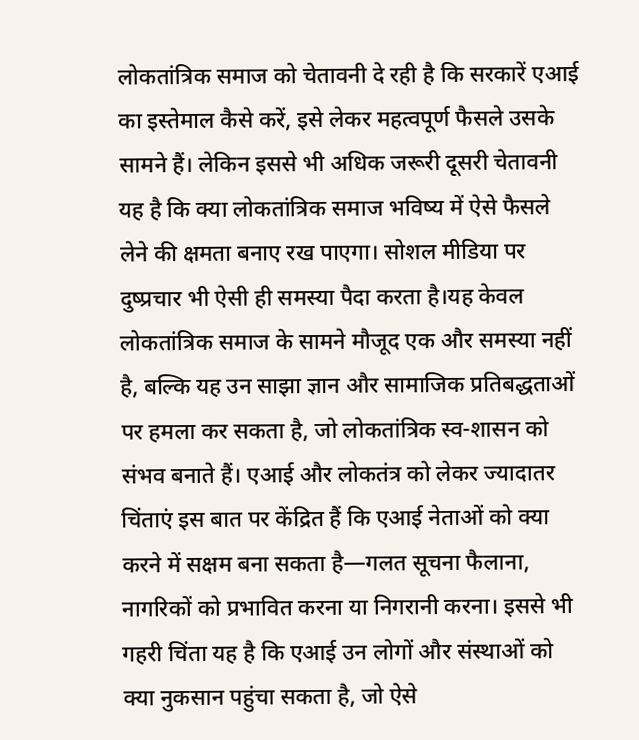लोकतांत्रिक समाज को चेतावनी दे रही है कि सरकारें एआई का इस्तेमाल कैसे करें, इसे लेकर महत्वपूर्ण फैसले उसके सामने हैं। लेकिन इससे भी अधिक जरूरी दूसरी चेतावनी यह है कि क्या लोकतांत्रिक समाज भविष्य में ऐसे फैसले लेने की क्षमता बनाए रख पाएगा। सोशल मीडिया पर दुष्प्रचार भी ऐसी ही समस्या पैदा करता है।यह केवल लोकतांत्रिक समाज के सामने मौजूद एक और समस्या नहीं है, बल्कि यह उन साझा ज्ञान और सामाजिक प्रतिबद्धताओं पर हमला कर सकता है, जो लोकतांत्रिक स्व-शासन को संभव बनाते हैं। एआई और लोकतंत्र को लेकर ज्यादातर चिंताएं इस बात पर केंद्रित हैं कि एआई नेताओं को क्या करने में सक्षम बना सकता है—गलत सूचना फैलाना, नागरिकों को प्रभावित करना या निगरानी करना। इससे भी गहरी चिंता यह है कि एआई उन लोगों और संस्थाओं को क्या नुकसान पहुंचा सकता है, जो ऐसे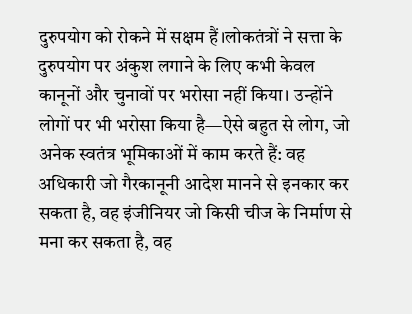दुरुपयोग को रोकने में सक्षम हैं।लोकतंत्रों ने सत्ता के दुरुपयोग पर अंकुश लगाने के लिए कभी केवल कानूनों और चुनावों पर भरोसा नहीं किया। उन्होंने लोगों पर भी भरोसा किया है—ऐसे बहुत से लोग, जो अनेक स्वतंत्र भूमिकाओं में काम करते हैं: वह अधिकारी जो गैरकानूनी आदेश मानने से इनकार कर सकता है, वह इंजीनियर जो किसी चीज के निर्माण से मना कर सकता है, वह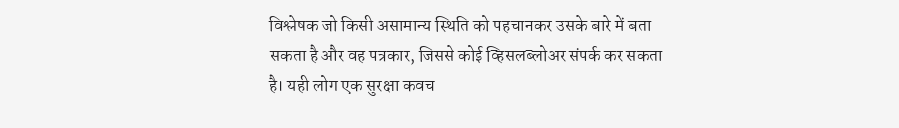विश्लेषक जो किसी असामान्य स्थिति को पहचानकर उसके बारे में बता सकता है और वह पत्रकार, जिससे कोई व्हिसलब्लोअर संपर्क कर सकता है। यही लोग एक सुरक्षा कवच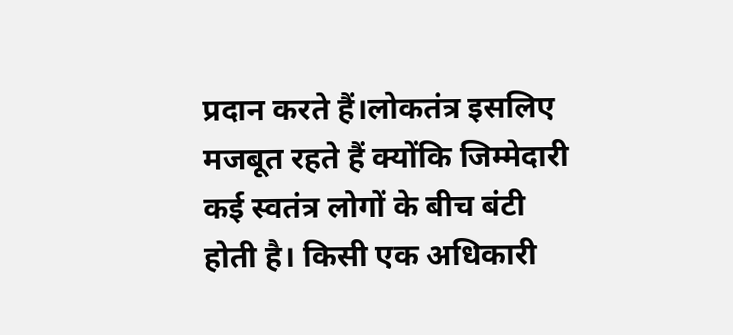प्रदान करते हैं।लोकतंत्र इसलिए मजबूत रहते हैं क्योंकि जिम्मेदारी कई स्वतंत्र लोगों के बीच बंटी होती है। किसी एक अधिकारी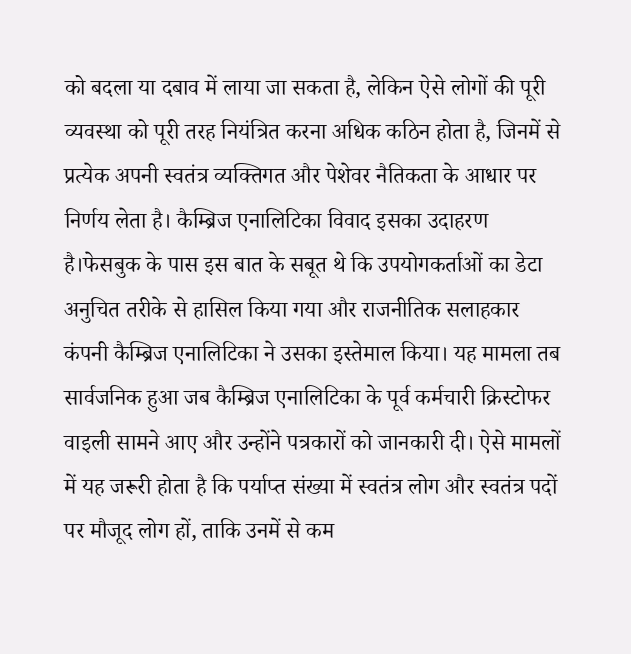को बदला या दबाव में लाया जा सकता है, लेकिन ऐसे लोगों की पूरी व्यवस्था को पूरी तरह नियंत्रित करना अधिक कठिन होता है, जिनमें से प्रत्येक अपनी स्वतंत्र व्यक्तिगत और पेशेवर नैतिकता के आधार पर निर्णय लेता है। कैम्ब्रिज एनालिटिका विवाद इसका उदाहरण है।फेसबुक के पास इस बात के सबूत थे कि उपयोगकर्ताओं का डेटा अनुचित तरीके से हासिल किया गया और राजनीतिक सलाहकार कंपनी कैम्ब्रिज एनालिटिका ने उसका इस्तेमाल किया। यह मामला तब सार्वजनिक हुआ जब कैम्ब्रिज एनालिटिका के पूर्व कर्मचारी क्रिस्टोफर वाइली सामने आए और उन्होंने पत्रकारों को जानकारी दी। ऐसे मामलों में यह जरूरी होता है कि पर्याप्त संख्या में स्वतंत्र लोग और स्वतंत्र पदों पर मौजूद लोग हों, ताकि उनमें से कम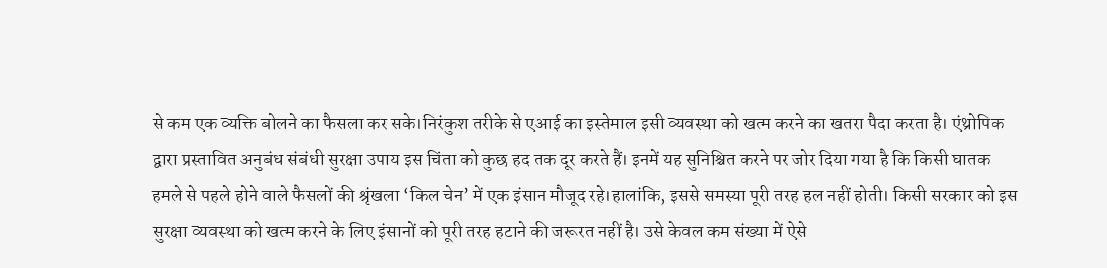से कम एक व्यक्ति बोलने का फैसला कर सके।निरंकुश तरीके से एआई का इस्तेमाल इसी व्यवस्था को खत्म करने का खतरा पैदा करता है। एंथ्रोपिक द्वारा प्रस्तावित अनुबंध संबंधी सुरक्षा उपाय इस चिंता को कुछ हद तक दूर करते हैं। इनमें यह सुनिश्चित करने पर जोर दिया गया है कि किसी घातक हमले से पहले होने वाले फैसलों की श्रृंखला ‘किल चेन’ में एक इंसान मौजूद रहे।हालांकि, इससे समस्या पूरी तरह हल नहीं होती। किसी सरकार को इस सुरक्षा व्यवस्था को खत्म करने के लिए इंसानों को पूरी तरह हटाने की जरूरत नहीं है। उसे केवल कम संख्या में ऐसे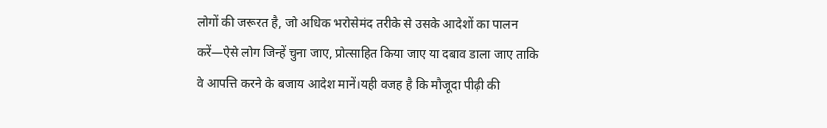लोगों की जरूरत है, जो अधिक भरोसेमंद तरीके से उसके आदेशों का पालन करें—ऐसे लोग जिन्हें चुना जाए, प्रोत्साहित किया जाए या दबाव डाला जाए ताकि वे आपत्ति करने के बजाय आदेश मानें।यही वजह है कि मौजूदा पीढ़ी की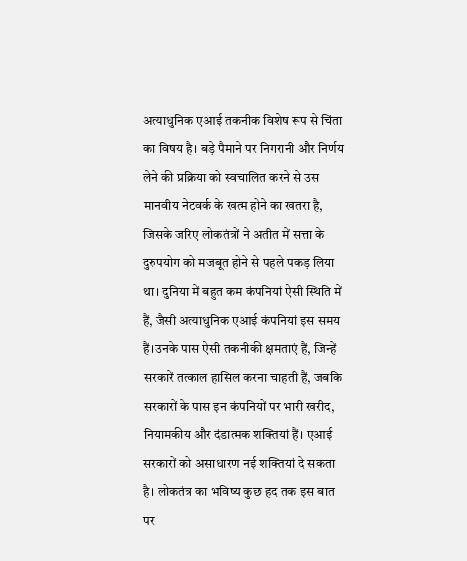अत्याधुनिक एआई तकनीक विशेष रूप से चिंता का विषय है। बड़े पैमाने पर निगरानी और निर्णय लेने की प्रक्रिया को स्वचालित करने से उस मानवीय नेटवर्क के खत्म होने का खतरा है, जिसके जरिए लोकतंत्रों ने अतीत में सत्ता के दुरुपयोग को मजबूत होने से पहले पकड़ लिया था। दुनिया में बहुत कम कंपनियां ऐसी स्थिति में हैं, जैसी अत्याधुनिक एआई कंपनियां इस समय हैं।उनके पास ऐसी तकनीकी क्षमताएं हैं, जिन्हें सरकारें तत्काल हासिल करना चाहती हैं, जबकि सरकारों के पास इन कंपनियों पर भारी खरीद, नियामकीय और दंडात्मक शक्तियां हैं। एआई सरकारों को असाधारण नई शक्तियां दे सकता है। लोकतंत्र का भविष्य कुछ हद तक इस बात पर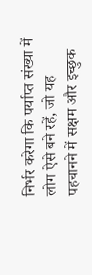निर्भर करेगा कि पर्याप्त संख्या में लोग ऐसे बने रहें, जो यह पहचानने में सक्षम और इच्छुक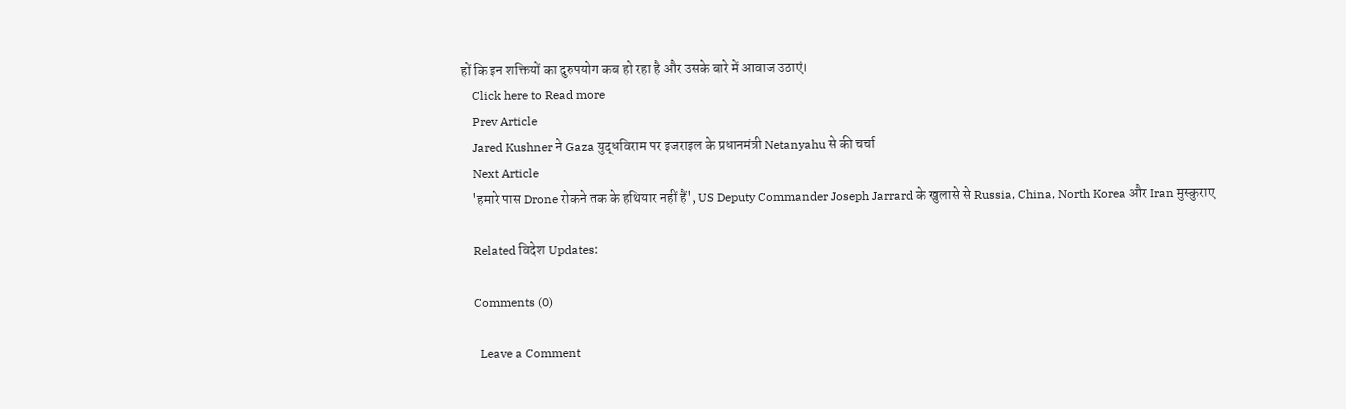हों कि इन शक्तियों का दुरुपयोग कब हो रहा है और उसके बारे में आवाज उठाएं।
    Click here to Read more
    Prev Article
    Jared Kushner ने Gaza युद्धविराम पर इजराइल के प्रधानमंत्री Netanyahu से की चर्चा
    Next Article
    'हमारे पास Drone रोकने तक के हथियार नहीं हैं', US Deputy Commander Joseph Jarrard के खुलासे से Russia, China, North Korea और Iran मुस्कुराए

    Related विदेश Updates:

    Comments (0)

      Leave a Comment